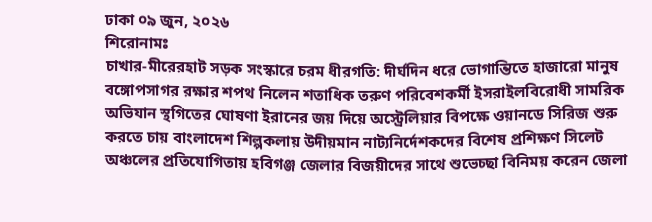ঢাকা ০৯ জুন, ২০২৬
শিরোনামঃ
চাখার-মীরেরহাট সড়ক সংস্কারে চরম ধীরগতি: দীর্ঘদিন ধরে ভোগান্তিতে হাজারো মানুষ বঙ্গোপসাগর রক্ষার শপথ নিলেন শতাধিক তরুণ পরিবেশকর্মী ইসরাইলবিরোধী সামরিক অভিযান স্থগিতের ঘোষণা ইরানের জয় দিয়ে অস্ট্রেলিয়ার বিপক্ষে ওয়ানডে সিরিজ শুরু করতে চায় বাংলাদেশ শিল্পকলায় উদীয়মান নাট্যনির্দেশকদের বিশেষ প্রশিক্ষণ সিলেট অঞ্চলের প্রতিযোগিতায় হবিগঞ্জ জেলার বিজয়ীদের সাথে শুভেচ্ছা বিনিময় করেন জেলা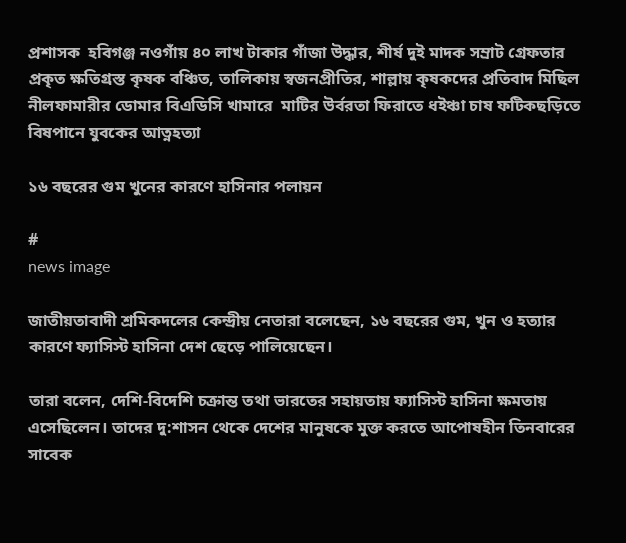প্রশাসক  হবিগঞ্জ নওগাঁয় ৪০ লাখ টাকার গাঁজা উদ্ধার, শীর্ষ দুই মাদক সম্রাট গ্রেফতার প্রকৃত ক্ষতিগ্রস্ত কৃষক বঞ্চিত, তালিকায় স্বজনপ্রীতির, শাল্লায় কৃষকদের প্রতিবাদ মিছিল  নীলফামারীর ডোমার বিএডিসি খামারে  মাটির উর্বরতা ফিরাতে ধইঞ্চা চাষ ফটিকছড়িতে বিষপানে যুবকের আত্নহত্যা

১৬ বছরের গুম খুনের কারণে হাসিনার পলায়ন

#
news image

জাতীয়তাবাদী শ্রমিকদলের কেন্দ্রীয় নেতারা বলেছেন, ১৬ বছরের গুম, খুন ও হত্যার কারণে ফ্যাসিস্ট হাসিনা দেশ ছেড়ে পালিয়েছেন।

তারা বলেন, দেশি-বিদেশি চক্রান্ত তথা ভারতের সহায়তায় ফ্যাসিস্ট হাসিনা ক্ষমতায় এসেছিলেন। তাদের দু:শাসন থেকে দেশের মানুষকে মুক্ত করতে আপোষহীন তিনবারের সাবেক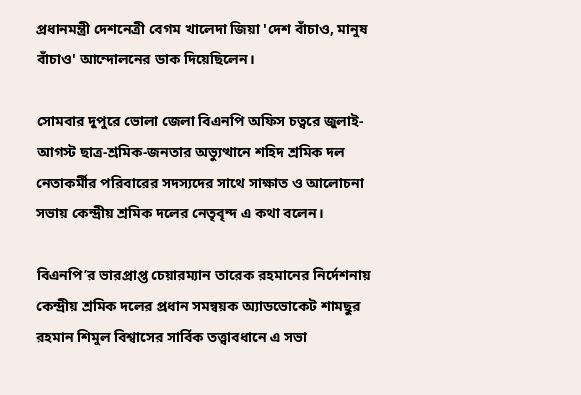প্রধানমন্ত্রী দেশনেত্রী বেগম খালেদা জিয়া 'দেশ বাঁচাও, মানুষ বাঁচাও' আন্দোলনের ডাক দিয়েছিলেন।

সোমবার দুপুরে ভোলা জেলা বিএনপি অফিস চত্বরে জুলাই-আগস্ট ছাত্র-শ্রমিক-জনতার অভ্যুত্থানে শহিদ শ্রমিক দল নেতাকর্মীর পরিবারের সদস্যদের সাথে সাক্ষাত ও আলোচনা সভায় কেন্দ্রীয় শ্রমিক দলের নেতৃবৃন্দ এ কথা বলেন।

বিএনপি’র ভারপ্রাপ্ত চেয়ারম্যান তারেক রহমানের নির্দেশনায় কেন্দ্রীয় শ্রমিক দলের প্রধান সমন্বয়ক অ্যাডভোকেট শামছুর রহমান শিমুল বিশ্বাসের সার্বিক তত্ত্বাবধানে এ সভা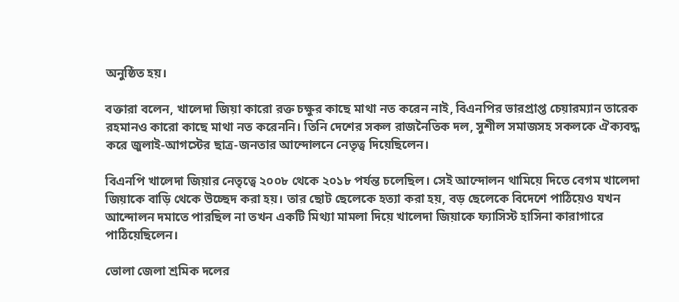অনুষ্ঠিত হয়।

বক্তারা বলেন, খালেদা জিয়া কারো রক্ত চক্ষুর কাছে মাথা নত করেন নাই, বিএনপির ভারপ্রাপ্ত চেয়ারম্যান তারেক রহমানও কারো কাছে মাথা নত করেননি। তিনি দেশের সকল রাজনৈতিক দল, সুশীল সমাজসহ সকলকে ঐক্যবদ্ধ করে জুলাই-আগস্টের ছাত্র-জনতার আন্দোলনে নেতৃত্ব দিয়েছিলেন।

বিএনপি খালেদা জিয়ার নেতৃত্বে ২০০৮ থেকে ২০১৮ পর্যন্ত চলেছিল। সেই আন্দোলন থামিয়ে দিতে বেগম খালেদা জিয়াকে বাড়ি থেকে উচ্ছেদ করা হয়। তার ছোট ছেলেকে হত্যা করা হয়, বড় ছেলেকে বিদেশে পাঠিয়েও যখন আন্দোলন দমাতে পারছিল না তখন একটি মিথ্যা মামলা দিয়ে খালেদা জিয়াকে ফ্যাসিস্ট হাসিনা কারাগারে পাঠিয়েছিলেন।

ভোলা জেলা শ্রমিক দলের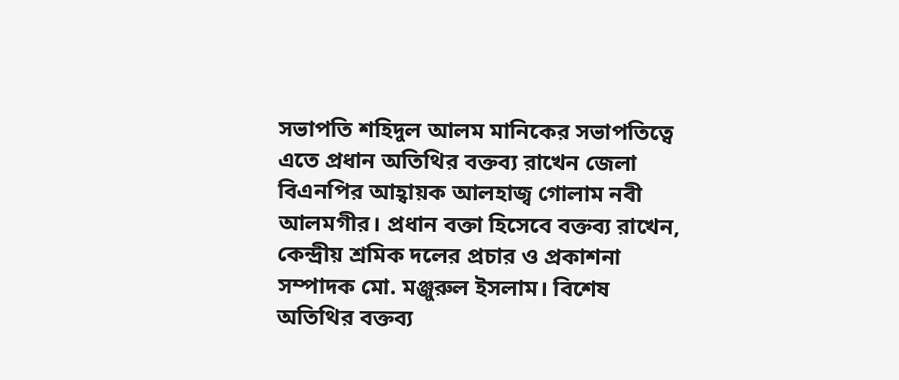সভাপতি শহিদুল আলম মানিকের সভাপতিত্বে এতে প্রধান অতিথির বক্তব্য রাখেন জেলা বিএনপির আহ্বায়ক আলহাজ্ব গোলাম নবী আলমগীর। প্রধান বক্তা হিসেবে বক্তব্য রাখেন, কেন্দ্রীয় শ্রমিক দলের প্রচার ও প্রকাশনা সম্পাদক মো. মঞ্জুরুল ইসলাম। বিশেষ অতিথির বক্তব্য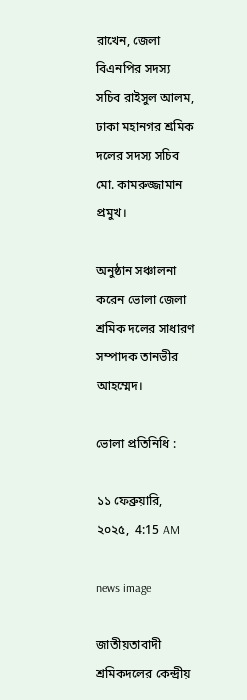রাখেন, জেলা বিএনপির সদস্য সচিব রাইসুল আলম, ঢাকা মহানগর শ্রমিক দলের সদস্য সচিব মো. কামরুজ্জামান প্রমুখ।

অনুষ্ঠান সঞ্চালনা করেন ভোলা জেলা শ্রমিক দলের সাধারণ সম্পাদক তানভীর আহম্মেদ।

ভোলা প্রতিনিধি :

১১ ফেব্রুয়ারি, ২০২৫,  4:15 AM

news image

জাতীয়তাবাদী শ্রমিকদলের কেন্দ্রীয়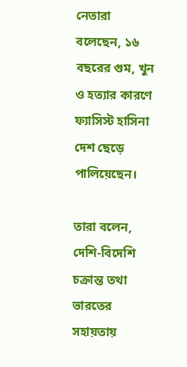নেতারা বলেছেন, ১৬ বছরের গুম, খুন ও হত্যার কারণে ফ্যাসিস্ট হাসিনা দেশ ছেড়ে পালিয়েছেন।

তারা বলেন, দেশি-বিদেশি চক্রান্ত তথা ভারতের সহায়তায়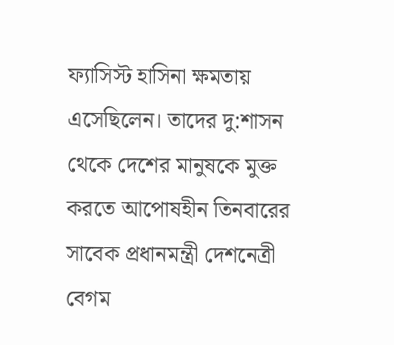ফ্যাসিস্ট হাসিনা ক্ষমতায় এসেছিলেন। তাদের দু:শাসন থেকে দেশের মানুষকে মুক্ত করতে আপোষহীন তিনবারের সাবেক প্রধানমন্ত্রী দেশনেত্রী বেগম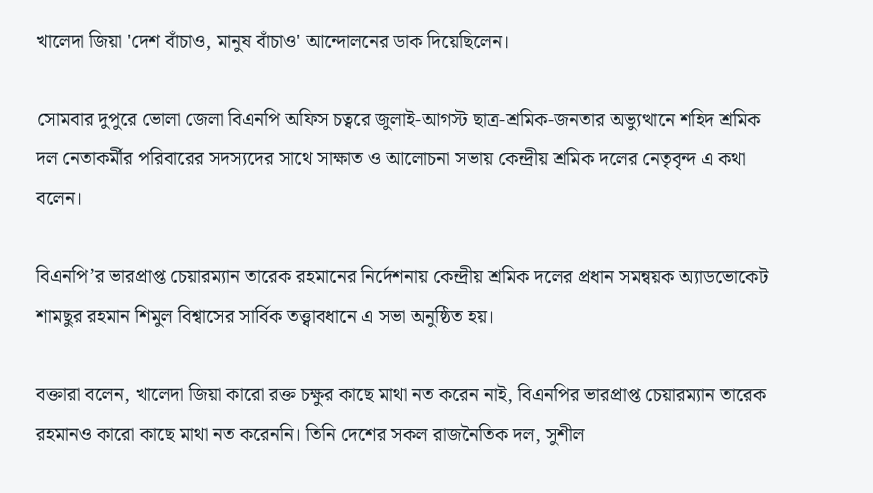খালেদা জিয়া 'দেশ বাঁচাও, মানুষ বাঁচাও' আন্দোলনের ডাক দিয়েছিলেন।

সোমবার দুপুরে ভোলা জেলা বিএনপি অফিস চত্বরে জুলাই-আগস্ট ছাত্র-শ্রমিক-জনতার অভ্যুত্থানে শহিদ শ্রমিক দল নেতাকর্মীর পরিবারের সদস্যদের সাথে সাক্ষাত ও আলোচনা সভায় কেন্দ্রীয় শ্রমিক দলের নেতৃবৃন্দ এ কথা বলেন।

বিএনপি’র ভারপ্রাপ্ত চেয়ারম্যান তারেক রহমানের নির্দেশনায় কেন্দ্রীয় শ্রমিক দলের প্রধান সমন্বয়ক অ্যাডভোকেট শামছুর রহমান শিমুল বিশ্বাসের সার্বিক তত্ত্বাবধানে এ সভা অনুষ্ঠিত হয়।

বক্তারা বলেন, খালেদা জিয়া কারো রক্ত চক্ষুর কাছে মাথা নত করেন নাই, বিএনপির ভারপ্রাপ্ত চেয়ারম্যান তারেক রহমানও কারো কাছে মাথা নত করেননি। তিনি দেশের সকল রাজনৈতিক দল, সুশীল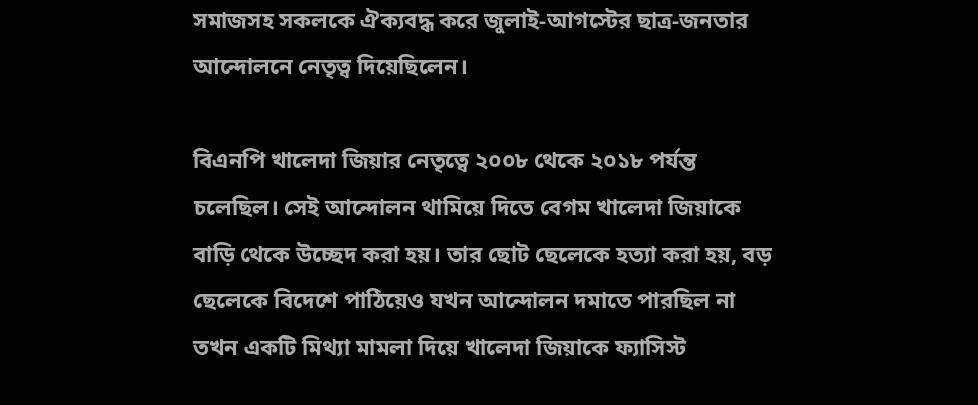সমাজসহ সকলকে ঐক্যবদ্ধ করে জুলাই-আগস্টের ছাত্র-জনতার আন্দোলনে নেতৃত্ব দিয়েছিলেন।

বিএনপি খালেদা জিয়ার নেতৃত্বে ২০০৮ থেকে ২০১৮ পর্যন্ত চলেছিল। সেই আন্দোলন থামিয়ে দিতে বেগম খালেদা জিয়াকে বাড়ি থেকে উচ্ছেদ করা হয়। তার ছোট ছেলেকে হত্যা করা হয়, বড় ছেলেকে বিদেশে পাঠিয়েও যখন আন্দোলন দমাতে পারছিল না তখন একটি মিথ্যা মামলা দিয়ে খালেদা জিয়াকে ফ্যাসিস্ট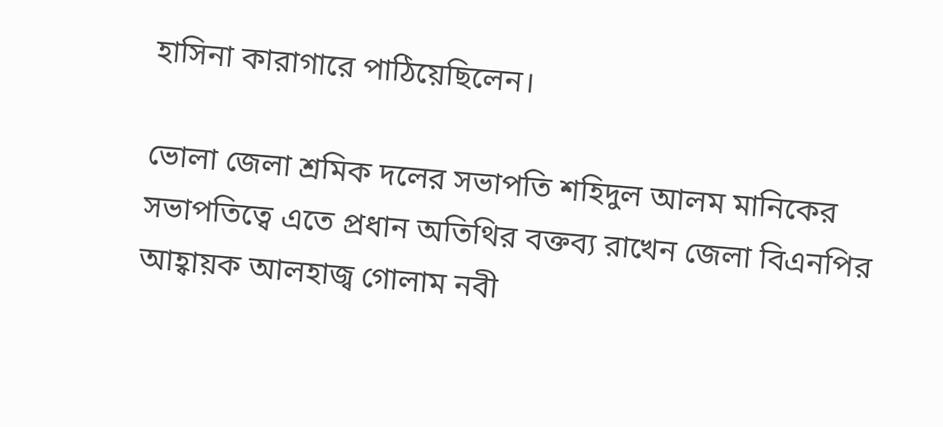হাসিনা কারাগারে পাঠিয়েছিলেন।

ভোলা জেলা শ্রমিক দলের সভাপতি শহিদুল আলম মানিকের সভাপতিত্বে এতে প্রধান অতিথির বক্তব্য রাখেন জেলা বিএনপির আহ্বায়ক আলহাজ্ব গোলাম নবী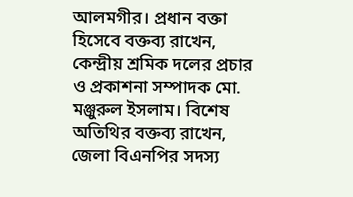আলমগীর। প্রধান বক্তা হিসেবে বক্তব্য রাখেন, কেন্দ্রীয় শ্রমিক দলের প্রচার ও প্রকাশনা সম্পাদক মো. মঞ্জুরুল ইসলাম। বিশেষ অতিথির বক্তব্য রাখেন, জেলা বিএনপির সদস্য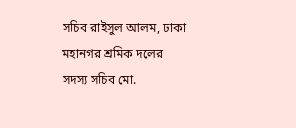সচিব রাইসুল আলম, ঢাকা মহানগর শ্রমিক দলের সদস্য সচিব মো.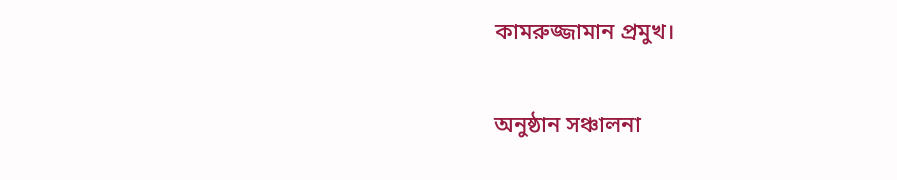কামরুজ্জামান প্রমুখ।

অনুষ্ঠান সঞ্চালনা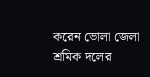করেন ভোলা জেলা শ্রমিক দলের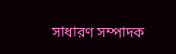সাধারণ সম্পাদক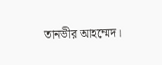তানভীর আহম্মেদ।